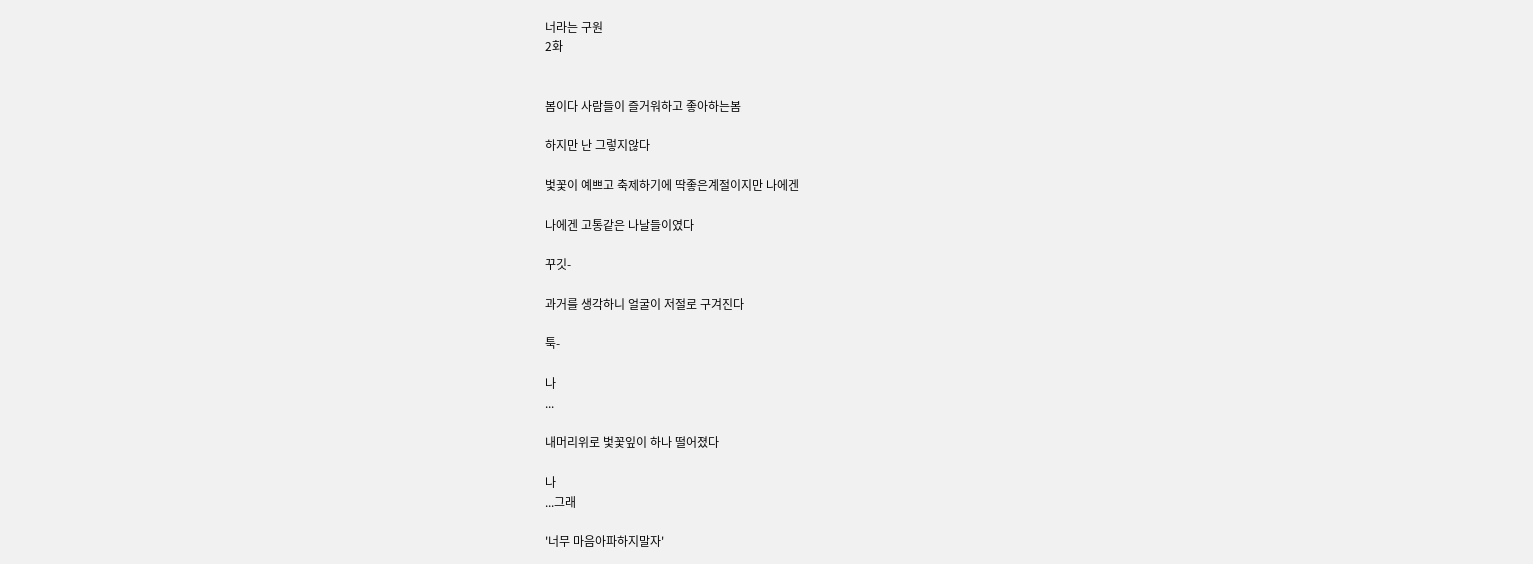너라는 구원
2화


봄이다 사람들이 즐거워하고 좋아하는봄

하지만 난 그렇지않다

벛꽃이 예쁘고 축제하기에 딱좋은계절이지만 나에겐

나에겐 고통같은 나날들이였다

꾸깃-

과거를 생각하니 얼굴이 저절로 구겨진다

툭-

나
...

내머리위로 벛꽃잎이 하나 떨어졌다

나
...그래

'너무 마음아파하지말자'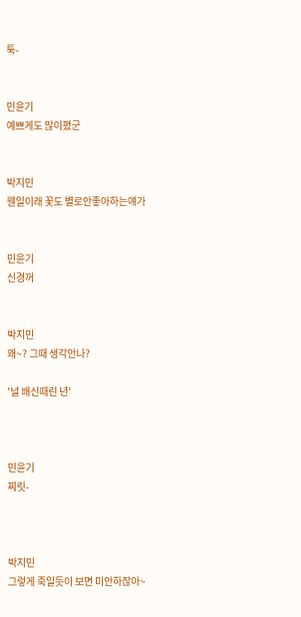툭-


민윤기
예쁘게도 많이폈군


박지민
웬일이래 꽃도 별로안좋아하는얘가


민윤기
신경꺼


박지민
왜~? 그때 생각안나?

'널 배신때린 년'



민윤기
찌릿-



박지민
그렇게 죽일듯이 보면 미안하잖아~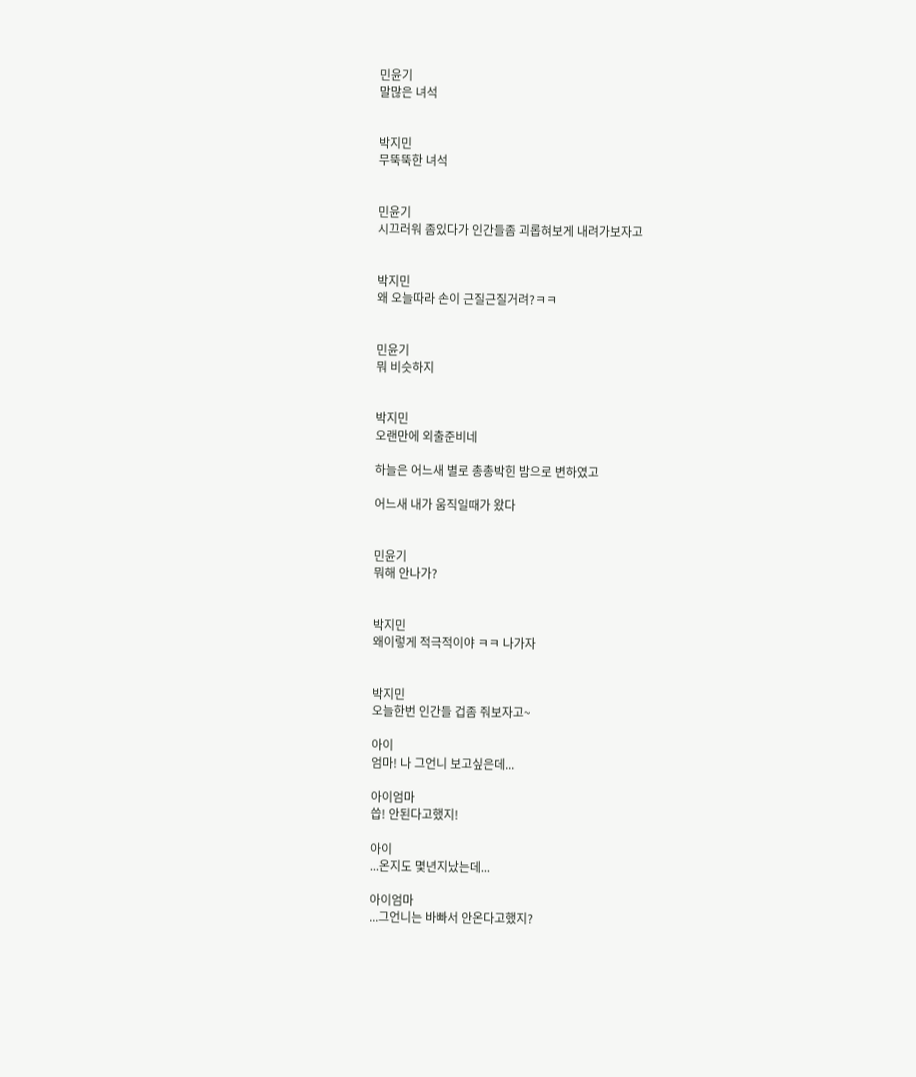민윤기
말많은 녀석


박지민
무뚝뚝한 녀석


민윤기
시끄러워 좀있다가 인간들좀 괴롭혀보게 내려가보자고


박지민
왜 오늘따라 손이 근질근질거려?ㅋㅋ


민윤기
뭐 비슷하지


박지민
오랜만에 외출준비네

하늘은 어느새 별로 총총박힌 밤으로 변하였고

어느새 내가 움직일때가 왔다


민윤기
뭐해 안나가?


박지민
왜이렇게 적극적이야 ㅋㅋ 나가자


박지민
오늘한번 인간들 겁좀 줘보자고~

아이
엄마! 나 그언니 보고싶은데...

아이엄마
씁! 안된다고했지!

아이
...온지도 몇년지났는데...

아이엄마
...그언니는 바빠서 안온다고했지?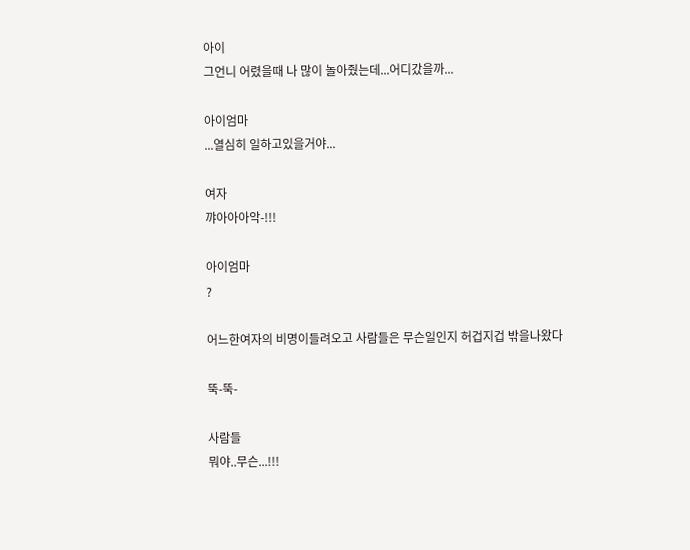아이
그언니 어렸을때 나 많이 놀아줬는데...어디갔을까...

아이엄마
...열심히 일하고있을거야...

여자
꺄아아아악-!!!

아이엄마
?

어느한여자의 비명이들려오고 사람들은 무슨일인지 허겁지겁 밖을나왔다

뚝-뚝-

사람들
뭐야..무슨...!!!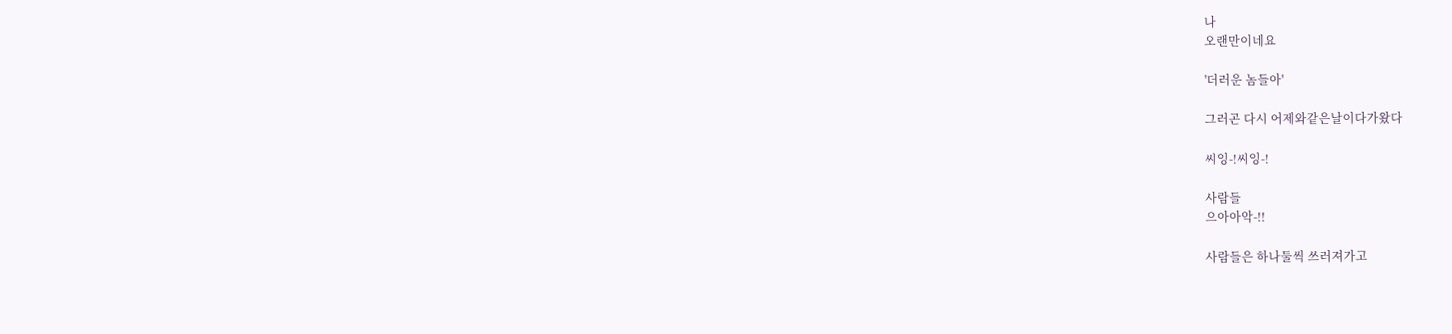나
오랜만이네요

'더러운 놈들아'

그러곤 다시 어제와같은날이다가왔다

씨잉-!씨잉-!

사람들
으아아악-!!

사람들은 하나둘씩 쓰러져가고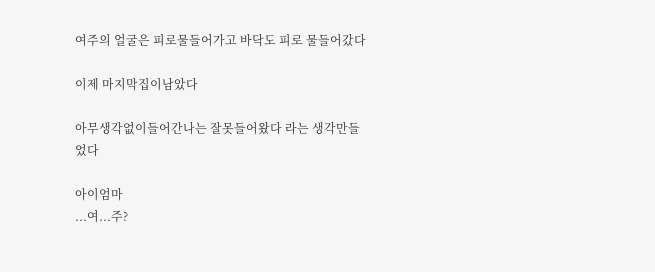여주의 얼굴은 피로물들어가고 바닥도 피로 물들어갔다

이제 마지막집이남았다

아무생각없이들어간나는 잘못들어왔다 라는 생각만들었다

아이엄마
...여...주?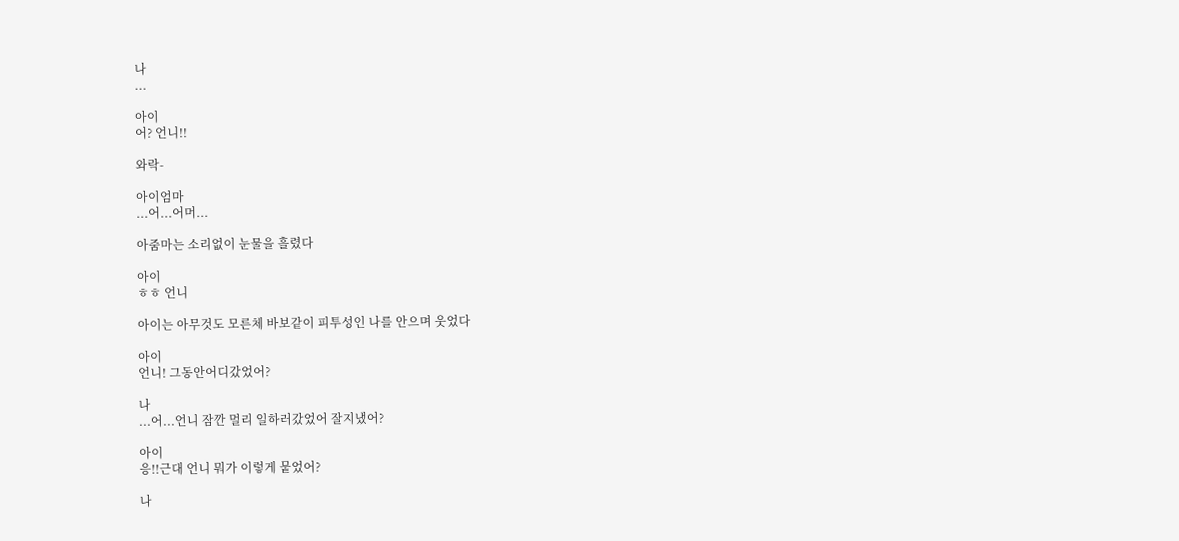나
...

아이
어? 언니!!

와락-

아이엄마
...어...어머...

아줌마는 소리없이 눈물을 흘렸다

아이
ㅎㅎ 언니

아이는 아무것도 모른체 바보같이 피투성인 나를 안으며 웃었다

아이
언니! 그동안어디갔었어?

나
...어...언니 잠깐 멀리 일하러갔었어 잘지냈어?

아이
응!!근대 언니 뭐가 이렇게 뭍었어?

나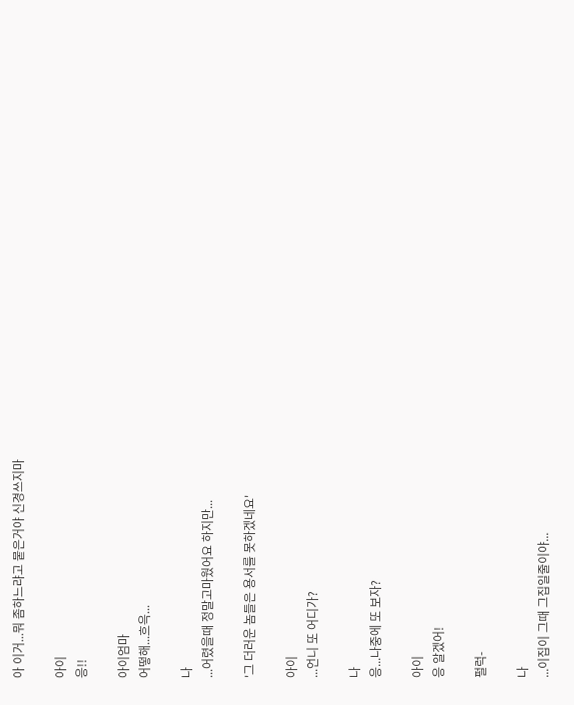아 이거...뭐 좀하느랴고 뭍은거야 신경쓰지마

아이
응!!

아이엄마
어떻해...흐윽...

나
...어렸을때 정말고마웠어요 하지만...

'그 더러운 놈들은 용서를 못하겠네요'

아이
...언니 또 어디가?

나
응...나중에 또 보자?

아이
응 알겠어!

펄럭-

나
...이집이 그때 그집일줄이야...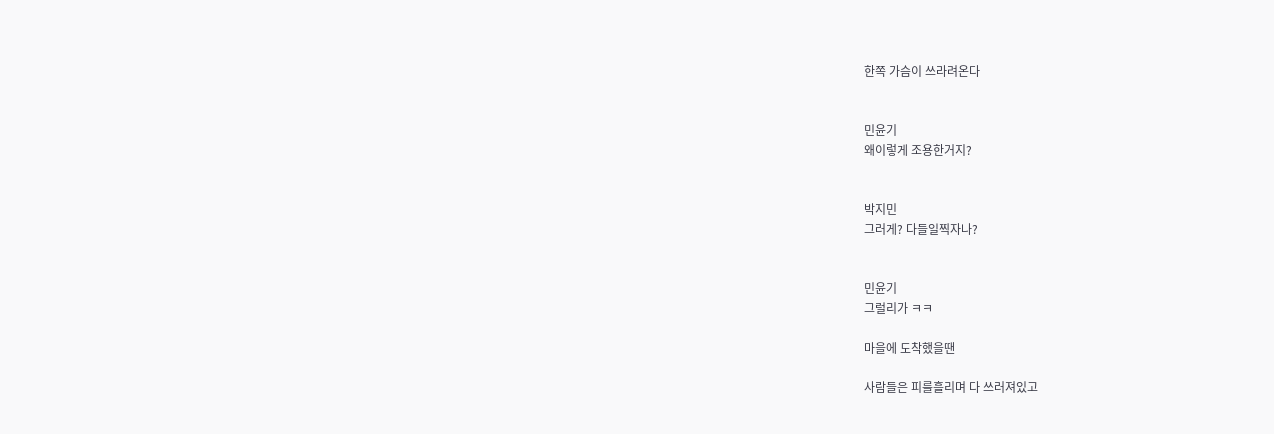한쪽 가슴이 쓰라려온다


민윤기
왜이렇게 조용한거지?


박지민
그러게? 다들일찍자나?


민윤기
그럴리가 ㅋㅋ

마을에 도착했을땐

사람들은 피를흘리며 다 쓰러져있고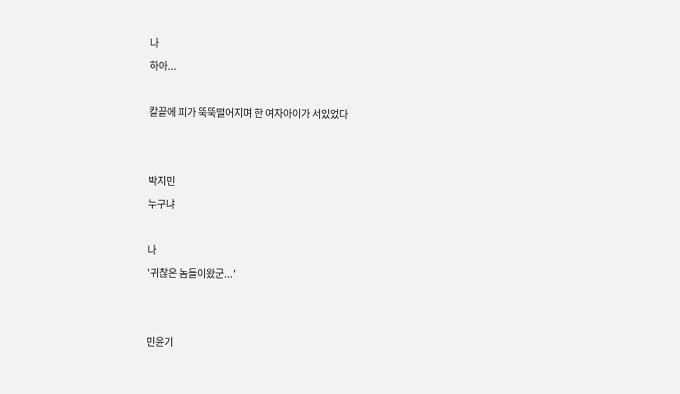나
하아...

칼끝에 피가 뚝뚝떨어지며 한 여자아이가 서있었다


박지민
누구냐

나
'귀찮은 놈들이왔군...'


민윤기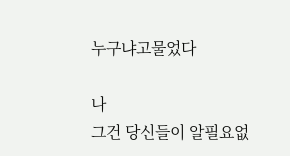누구냐고물었다

나
그건 당신들이 알필요없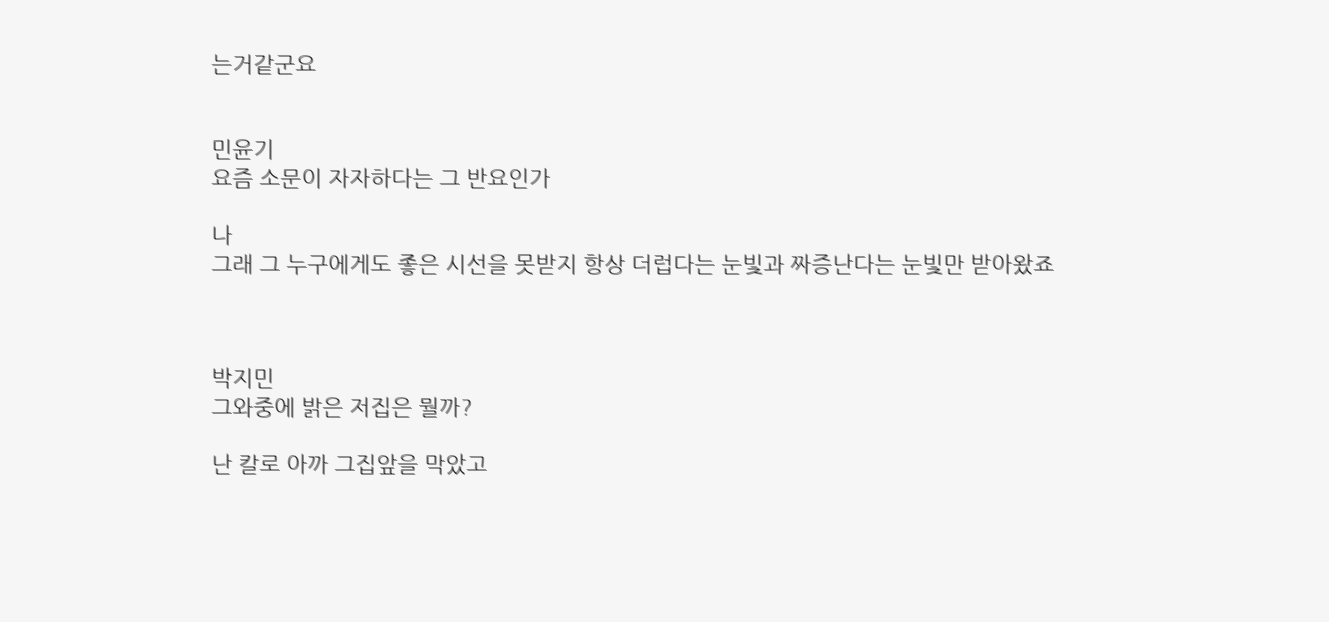는거같군요


민윤기
요즘 소문이 자자하다는 그 반요인가

나
그래 그 누구에게도 좋은 시선을 못받지 항상 더럽다는 눈빛과 짜증난다는 눈빛만 받아왔죠



박지민
그와중에 밝은 저집은 뭘까?

난 칼로 아까 그집앞을 막았고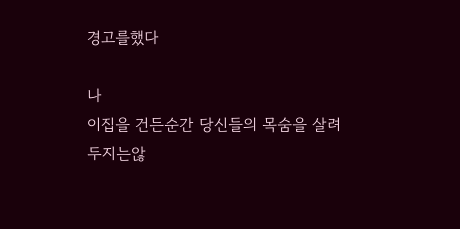경고를했다

나
이집을 건든순간 당신들의 목숨을 살려두지는않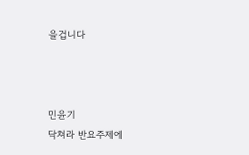을겁니다



민윤기
닥쳐라 반요주제에